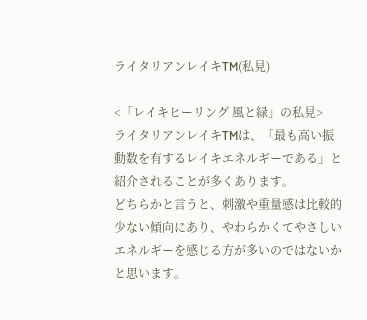ライタリアンレイキTM(私見)

<「レイキヒーリング 風と緑」の私見>
ライタリアンレイキTMは、「最も高い振動数を有するレイキエネルギーである」と紹介されることが多くあります。
どちらかと言うと、刺激や重量感は比較的少ない傾向にあり、やわらかくてやさしいエネルギーを感じる方が多いのではないかと思います。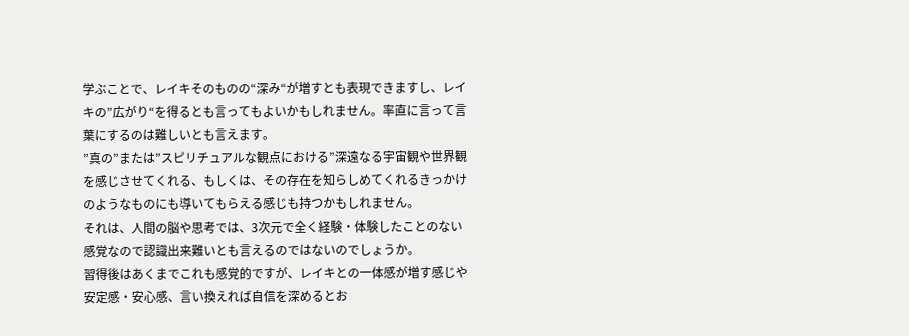学ぶことで、レイキそのものの“深み“が増すとも表現できますし、レイキの”広がり“を得るとも言ってもよいかもしれません。率直に言って言葉にするのは難しいとも言えます。
”真の”または”スピリチュアルな観点における”深遠なる宇宙観や世界観を感じさせてくれる、もしくは、その存在を知らしめてくれるきっかけのようなものにも導いてもらえる感じも持つかもしれません。
それは、人間の脳や思考では、3次元で全く経験・体験したことのない感覚なので認識出来難いとも言えるのではないのでしょうか。
習得後はあくまでこれも感覚的ですが、レイキとの一体感が増す感じや安定感・安心感、言い換えれば自信を深めるとお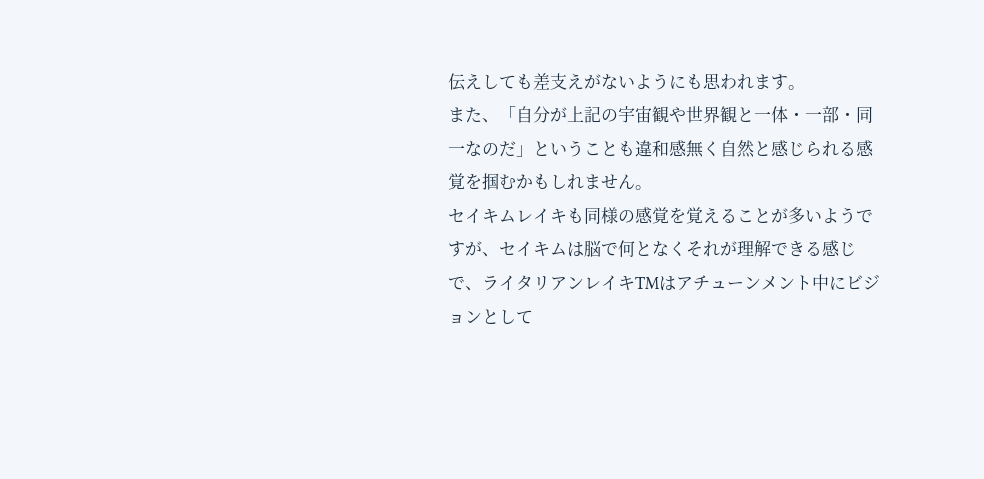伝えしても差支えがないようにも思われます。
また、「自分が上記の宇宙観や世界観と一体・一部・同一なのだ」ということも違和感無く自然と感じられる感覚を掴むかもしれません。
セイキムレイキも同様の感覚を覚えることが多いようですが、セイキムは脳で何となくそれが理解できる感じで、ライタリアンレイキTMはアチューンメント中にビジョンとして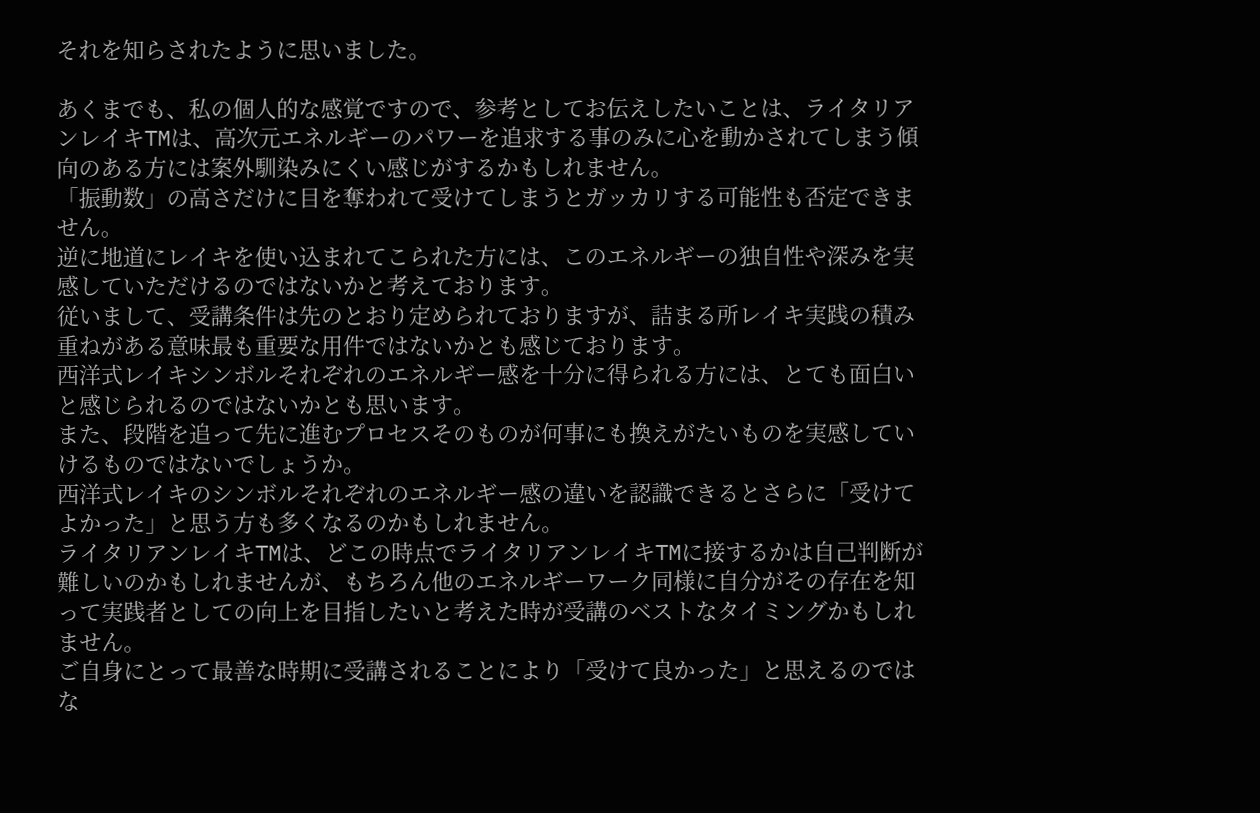それを知らされたように思いました。

あくまでも、私の個人的な感覚ですので、参考としてお伝えしたいことは、ライタリアンレイキTMは、高次元エネルギーのパワーを追求する事のみに心を動かされてしまう傾向のある方には案外馴染みにくい感じがするかもしれません。
「振動数」の高さだけに目を奪われて受けてしまうとガッカリする可能性も否定できません。
逆に地道にレイキを使い込まれてこられた方には、このエネルギーの独自性や深みを実感していただけるのではないかと考えております。
従いまして、受講条件は先のとおり定められておりますが、詰まる所レイキ実践の積み重ねがある意味最も重要な用件ではないかとも感じております。
西洋式レイキシンボルそれぞれのエネルギー感を十分に得られる方には、とても面白いと感じられるのではないかとも思います。
また、段階を追って先に進むプロセスそのものが何事にも換えがたいものを実感していけるものではないでしょうか。
西洋式レイキのシンボルそれぞれのエネルギー感の違いを認識できるとさらに「受けてよかった」と思う方も多くなるのかもしれません。
ライタリアンレイキTMは、どこの時点でライタリアンレイキTMに接するかは自己判断が難しいのかもしれませんが、もちろん他のエネルギーワーク同様に自分がその存在を知って実践者としての向上を目指したいと考えた時が受講のベストなタイミングかもしれません。
ご自身にとって最善な時期に受講されることにより「受けて良かった」と思えるのではな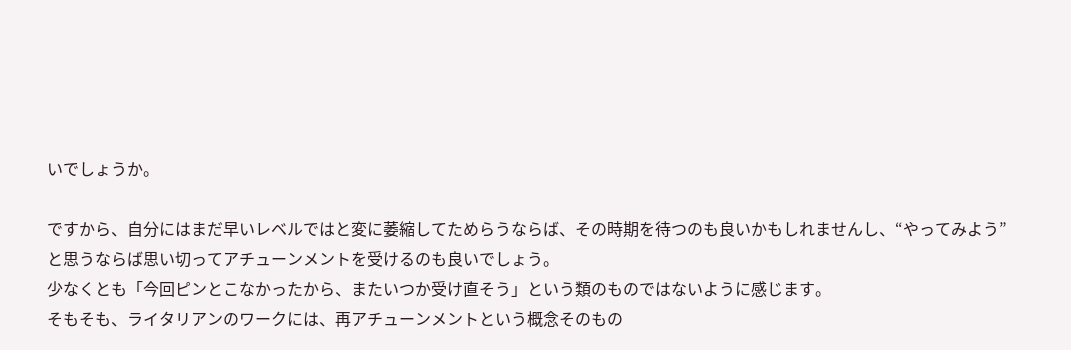いでしょうか。

ですから、自分にはまだ早いレベルではと変に萎縮してためらうならば、その時期を待つのも良いかもしれませんし、“やってみよう”と思うならば思い切ってアチューンメントを受けるのも良いでしょう。
少なくとも「今回ピンとこなかったから、またいつか受け直そう」という類のものではないように感じます。
そもそも、ライタリアンのワークには、再アチューンメントという概念そのもの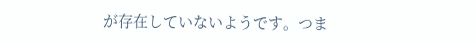が存在していないようです。つま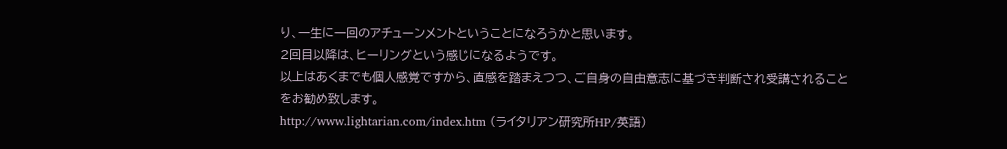り、一生に一回のアチューンメントということになろうかと思います。
2回目以降は、ヒーリングという感じになるようです。
以上はあくまでも個人感覚ですから、直感を踏まえつつ、ご自身の自由意志に基づき判断され受講されることをお勧め致します。
http://www.lightarian.com/index.htm (ライタリアン研究所HP/英語)